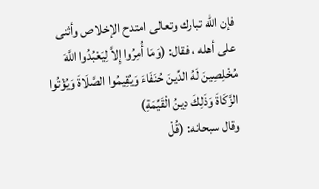فإن الله تبارك وتعالى امتدح الإخلاص وأثنى على أهله ، فقال: (وَمَا أُمِرُوا إِلاَّ لِيَعْبُدُوا اللَّهَ مُخْلِصِينَ لَهُ الدِّينَ حُنَفَاءَ وَيُقِيمُوا الصَّلَاةَ وَيُؤْتُوا الزَّكَاةَ وَذَلِكَ دِينُ الْقَيِّمَةِ)
وقال سبحانه: (قُلْ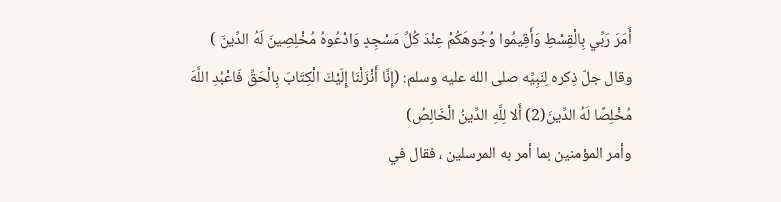أَمَرَ رَبِّي بِالْقِسْطِ وَأَقِيمُوا وُجُوهَكُمْ عِنْدَ كُلِّ مَسْجِدٍ وَادْعُوهُ مُخْلِصِينَ لَهُ الدِّينَ )
وقال جلّ ذِكره لِنَبِيِّه صلى الله عليه وسلم: (إِنَّا أَنْزَلْنَا إِلَيْكَ الْكِتَابَ بِالْحَقِّ فَاعْبُدِ اللَّهَ مُخْلِصًا لَهُ الدِّينَ(2) أَلا لِلَّهِ الدِّينُ الْخَالِصُ)
وأمر المؤمنين بما أمر به المرسلين ، فقال في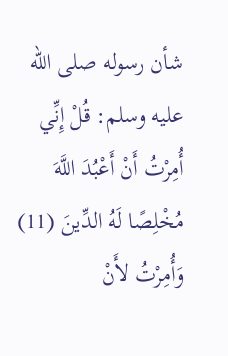شأن رسوله صلى الله عليه وسلم: قُلْ إِنِّي أُمِرْتُ أَنْ أَعْبُدَ اللَّهَ مُخْلِصًا لَهُ الدِّينَ (11) وَأُمِرْتُ لأَنْ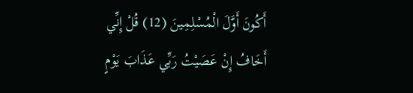أَكُونَ أَوَّلَ الْمُسْلِمِينَ (12) قُلْ إِنِّي أَخَافُ إِنْ عَصَيْتُ رَبِّي عَذَابَ يَوْمٍ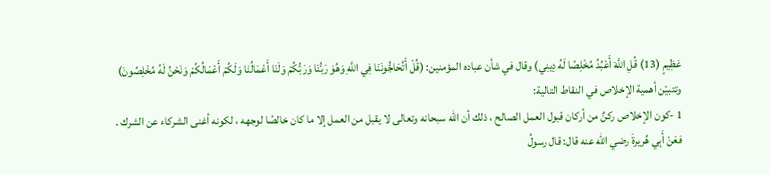عَظِيمٍ (13) قُلِ اللَّهَ أَعْبُدُ مُخْلِصًا لَهُ دِينِي) وقال في شأن عباده المؤمنين: (قُلْ أَتُحَاجُّونَنَا فِي اللَّهِ وَهُوَ رَبُّنَا وَرَبُّكُمْ وَلَنَا أَعْمَالُنَا وَلَكُمْ أَعْمَالُكُمْ وَنَحْنُ لَهُ مُخْلِصُونَ)
وتتبيّن أهمية الإخلاص في النقاط التالية:
1 -كون الإخلاص ركنٌ من أركان قبول العمل الصالح ، ذلك أن الله سبحانه وتعالى لا يقبل من العمل إلا ما كان خالصًا لوجهه ، لكونه أغنى الشركاء عن الشرك .
فعَنْ أَبِي هُريرةَ رضي الله عنه قال: قال رسولُ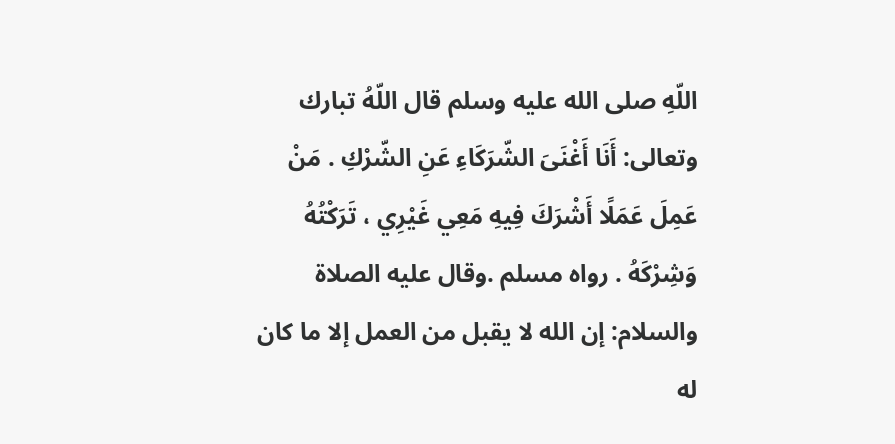اللّهِ صلى الله عليه وسلم قال اللّهُ تبارك وتعالى: أَنَا أَغْنَىَ الشّرَكَاءِ عَنِ الشّرْكِ . مَنْ عَمِلَ عَمَلًا أَشْرَكَ فِيهِ مَعِي غَيْرِي ، تَرَكْتُهُ وَشِرْكَهُ . رواه مسلم .وقال عليه الصلاة والسلام: إن الله لا يقبل من العمل إلا ما كان له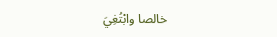خالصا وابْتُغِيَ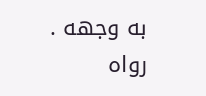به وجهه . رواه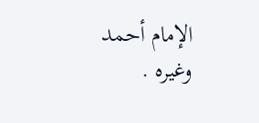الإمام أحمد وغيره .